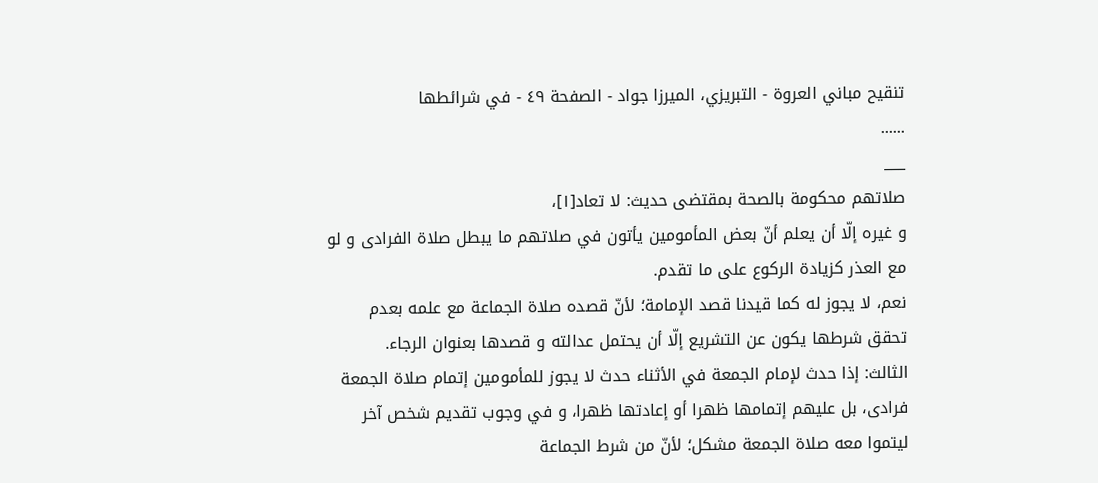تنقيح مباني العروة - التبريزي، الميرزا جواد - الصفحة ٤٩ - في شرائطها
......
___
صلاتهم محكومة بالصحة بمقتضى حديث: لا تعاد[١]،
و غيره إلّا أن يعلم أنّ بعض المأمومين يأتون في صلاتهم ما يبطل صلاة الفرادى و لو
مع العذر كزيادة الركوع على ما تقدم.
نعم، لا يجوز له كما قيدنا قصد الإمامة؛ لأنّ قصده صلاة الجماعة مع علمه بعدم تحقق شرطها يكون عن التشريع إلّا أن يحتمل عدالته و قصدها بعنوان الرجاء.
الثالث: إذا حدث لإمام الجمعة في الأثناء حدث لا يجوز للمأمومين إتمام صلاة الجمعة فرادى، بل عليهم إتمامها ظهرا أو إعادتها ظهرا، و في وجوب تقديم شخص آخر ليتموا معه صلاة الجمعة مشكل؛ لأنّ من شرط الجماعة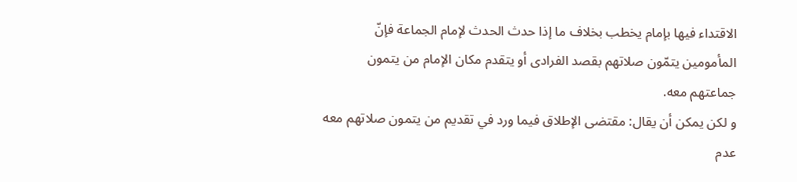الاقتداء فيها بإمام يخطب بخلاف ما إذا حدث الحدث لإمام الجماعة فإنّ المأمومين يتمّون صلاتهم بقصد الفرادى أو يتقدم مكان الإمام من يتمون جماعتهم معه.
و لكن يمكن أن يقال: مقتضى الإطلاق فيما ورد في تقديم من يتمون صلاتهم معه عدم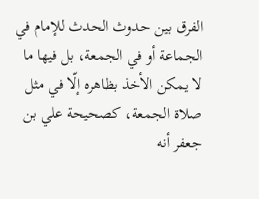الفرق بين حدوث الحدث للإمام في الجماعة أو في الجمعة، بل فيها ما لا يمكن الأخذ بظاهره إلّا في مثل صلاة الجمعة، كصحيحة علي بن جعفر أنه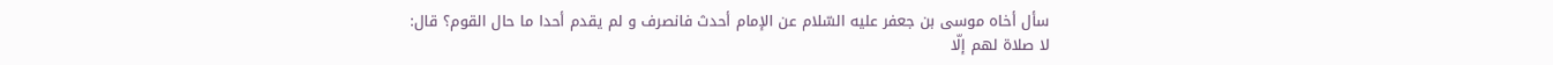سأل أخاه موسى بن جعفر عليه السّلام عن الإمام أحدث فانصرف و لم يقدم أحدا ما حال القوم؟ قال:
لا صلاة لهم إلّا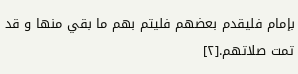بإمام فليقدم بعضهم فليتم بهم ما بقي منها و قد تمت صلاتهم.[٢]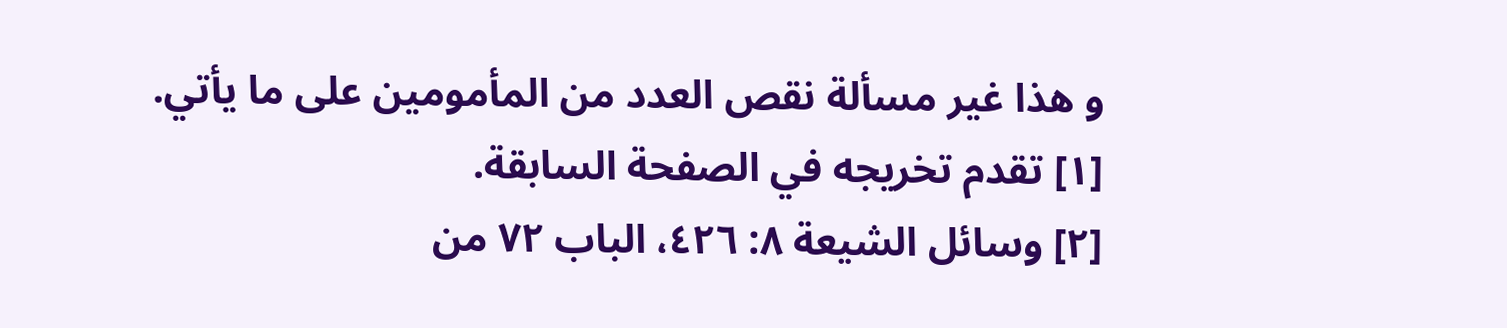و هذا غير مسألة نقص العدد من المأمومين على ما يأتي.
[١] تقدم تخريجه في الصفحة السابقة.
[٢] وسائل الشيعة ٨: ٤٢٦، الباب ٧٢ من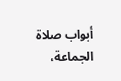أبواب صلاة الجماعة،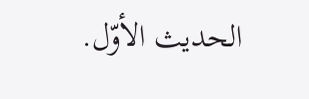الحديث الأوّل.